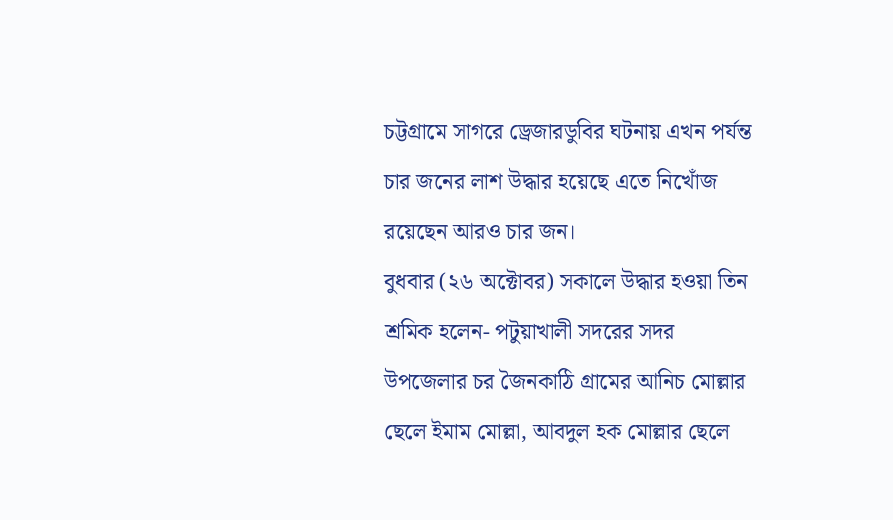চট্টগ্রামে সাগরে ড্রেজারডুবির ঘটনায় এখন পর্যন্ত চার জনের লাশ উদ্ধার হয়েছে এতে নিখোঁজ রয়েছেন আরও চার জন।
বুধবার (২৬ অক্টোবর) সকালে উদ্ধার হওয়া তিন শ্রমিক হলেন- পটুয়াখালী সদরের সদর উপজেলার চর জৈনকাঠি গ্রামের আনিচ মোল্লার ছেলে ইমাম মোল্লা, আবদুল হক মোল্লার ছেলে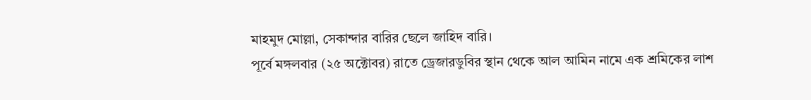মাহমুদ মোল্লা, সেকান্দার বারির ছেলে জাহিদ বারি।
পূর্বে মঙ্গলবার (২৫ অক্টোবর) রাতে ড্রেজারডুবির স্থান থেকে আল আমিন নামে এক শ্রমিকের লাশ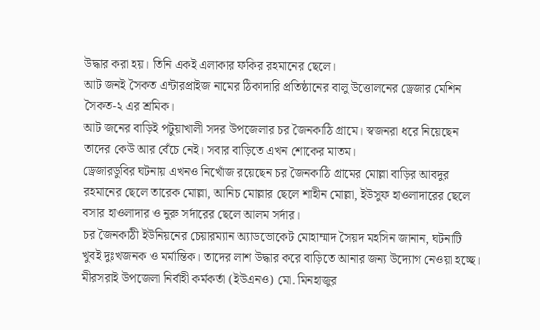উদ্ধার করা হয়। তিনি একই এলাকার ফকির রহমানের ছেলে।
আট জনই সৈকত এন্টারপ্রাইজ নামের ঠিকাদারি প্রতিষ্ঠানের বালু উত্তোলনের ড্রেজার মেশিন সৈকত-২ এর শ্রমিক।
আট জনের বাড়িই পটুয়াখালী সদর উপজেলার চর জৈনকাঠি গ্রামে। স্বজনরা ধরে নিয়েছেন তাদের কেউ আর বেঁচে নেই। সবার বাড়িতে এখন শোকের মাতম।
ড্রেজারডুবির ঘটনায় এখনও নিখোঁজ রয়েছেন চর জৈনকাঠি গ্রামের মোল্লা বাড়ির আবদুর রহমানের ছেলে তারেক মোল্লা, আনিচ মোল্লার ছেলে শাহীন মোল্লা, ইউসুফ হাওলাদারের ছেলে বসার হাওলাদার ও নুরু সর্দারের ছেলে আলম সর্দার।
চর জৈনকাঠী ইউনিয়নের চেয়ারম্যান অ্যাডভোকেট মোহাম্মাদ সৈয়দ মহসিন জানান, ঘটনাটি খুবই দুঃখজনক ও মর্মান্তিক। তাদের লাশ উদ্ধার করে বাড়িতে আনার জন্য উদ্যোগ নেওয়া হচ্ছে।
মীরসরাই উপজেলা নির্বাহী কর্মকর্তা (ইউএনও) মো. মিনহাজুর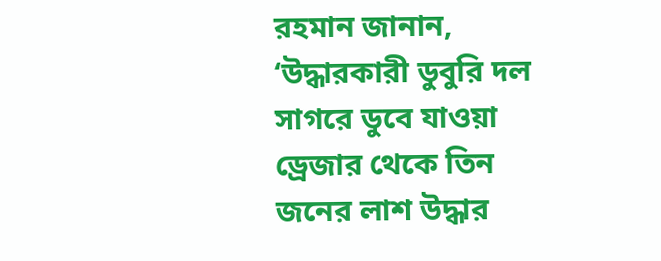রহমান জানান, ‘উদ্ধারকারী ডুবুরি দল সাগরে ডুবে যাওয়া ড্রেজার থেকে তিন জনের লাশ উদ্ধার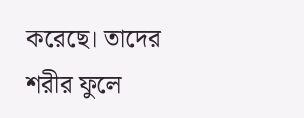করেছে। তাদের শরীর ফুলে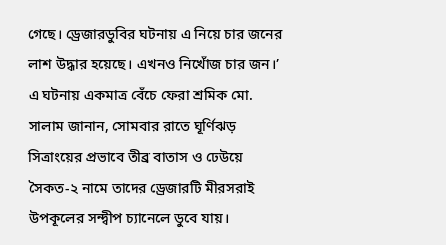গেছে। ড্রেজারডুবির ঘটনায় এ নিয়ে চার জনের লাশ উদ্ধার হয়েছে। এখনও নিখোঁজ চার জন।’
এ ঘটনায় একমাত্র বেঁচে ফেরা শ্রমিক মো. সালাম জানান, সোমবার রাতে ঘূর্ণিঝড় সিত্রাংয়ের প্রভাবে তীব্র বাতাস ও ঢেউয়ে সৈকত-২ নামে তাদের ড্রেজারটি মীরসরাই উপকূলের সন্দ্বীপ চ্যানেলে ডুবে যায়।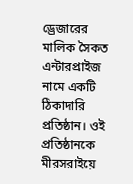ড্রেজারের মালিক সৈকত এন্টারপ্রাইজ নামে একটি ঠিকাদারি প্রতিষ্ঠান। ওই প্রতিষ্ঠানকে মীরসরাইয়ে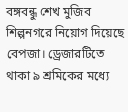বঙ্গবন্ধু শেখ মুজিব শিল্পনগরে নিয়োগ দিয়েছে বেপজা। ড্রেজারটিতে থাকা ৯ শ্রমিকের মধ্যে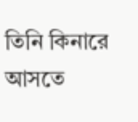তিনি কিনারে আসতে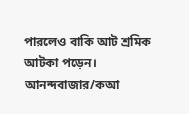পারলেও বাকি আট শ্রমিক আটকা পড়েন।
আনন্দবাজার/কআ